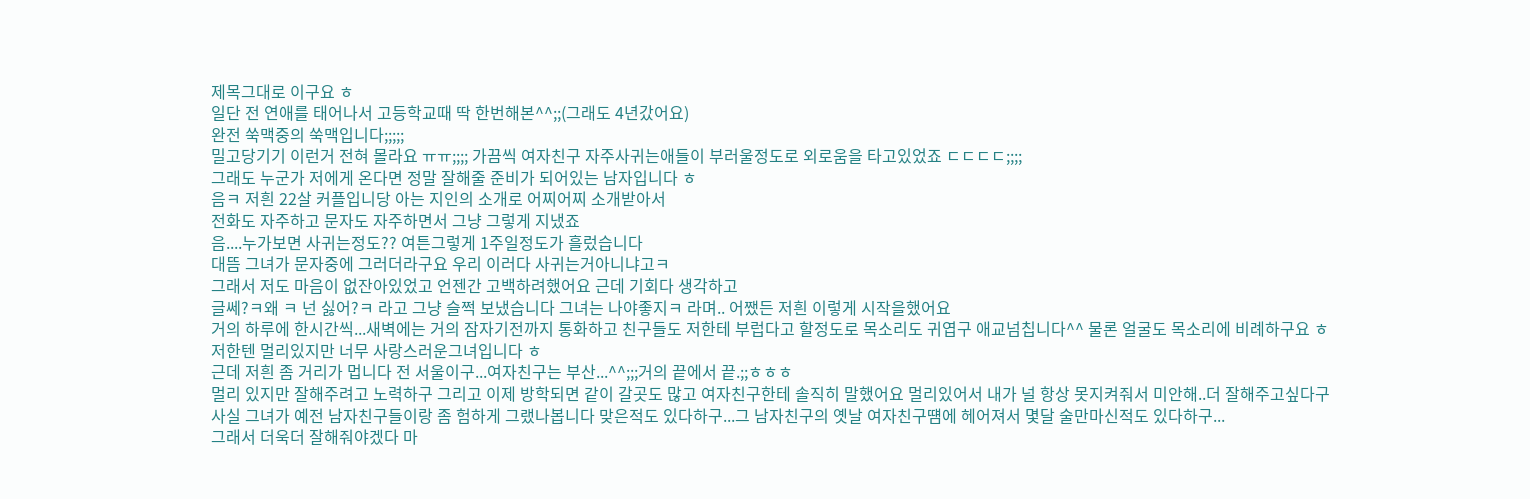제목그대로 이구요 ㅎ
일단 전 연애를 태어나서 고등학교때 딱 한번해본^^;;(그래도 4년갔어요)
완전 쑥맥중의 쑥맥입니다;;;;;
밀고당기기 이런거 전혀 몰라요 ㅠㅠ;;;; 가끔씩 여자친구 자주사귀는애들이 부러울정도로 외로움을 타고있었죠 ㄷㄷㄷㄷ;;;;
그래도 누군가 저에게 온다면 정말 잘해줄 준비가 되어있는 남자입니다 ㅎ
음ㅋ 저흰 22살 커플입니당 아는 지인의 소개로 어찌어찌 소개받아서
전화도 자주하고 문자도 자주하면서 그냥 그렇게 지냈죠
음....누가보면 사귀는정도?? 여튼그렇게 1주일정도가 흘렀습니다
대뜸 그녀가 문자중에 그러더라구요 우리 이러다 사귀는거아니냐고ㅋ
그래서 저도 마음이 없잔아있었고 언젠간 고백하려했어요 근데 기회다 생각하고
글쎄?ㅋ왜 ㅋ 넌 싫어?ㅋ 라고 그냥 슬쩍 보냈습니다 그녀는 나야좋지ㅋ 라며.. 어쨌든 저흰 이렇게 시작을했어요
거의 하루에 한시간씩...새벽에는 거의 잠자기전까지 통화하고 친구들도 저한테 부럽다고 할정도로 목소리도 귀엽구 애교넘칩니다^^ 물론 얼굴도 목소리에 비례하구요 ㅎ
저한텐 멀리있지만 너무 사랑스러운그녀입니다 ㅎ
근데 저흰 좀 거리가 멉니다 전 서울이구...여자친구는 부산...^^;;;거의 끝에서 끝.;;ㅎㅎㅎ
멀리 있지만 잘해주려고 노력하구 그리고 이제 방학되면 같이 갈곳도 많고 여자친구한테 솔직히 말했어요 멀리있어서 내가 널 항상 못지켜줘서 미안해..더 잘해주고싶다구
사실 그녀가 예전 남자친구들이랑 좀 험하게 그랬나봅니다 맞은적도 있다하구...그 남자친구의 옛날 여자친구떔에 헤어져서 몇달 술만마신적도 있다하구...
그래서 더욱더 잘해줘야겠다 마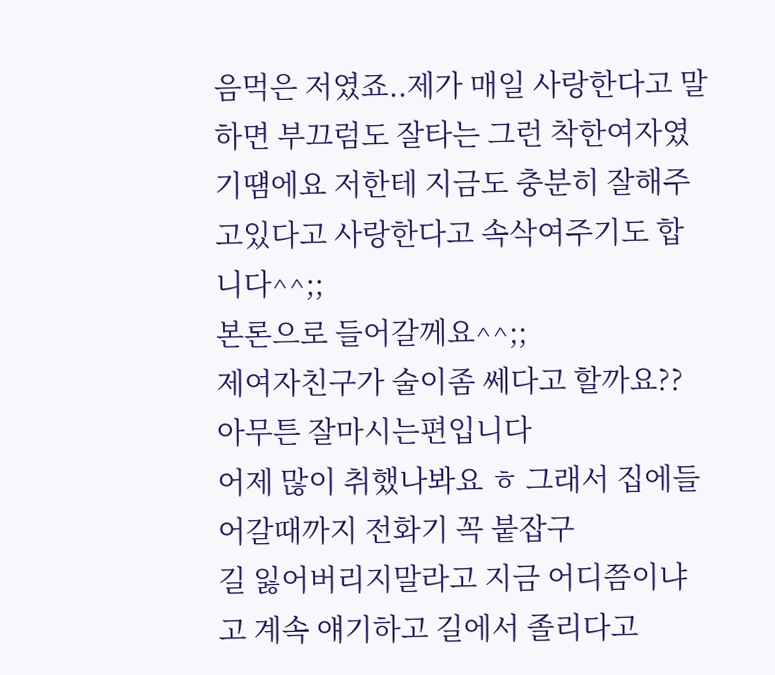음먹은 저였죠..제가 매일 사랑한다고 말하면 부끄럼도 잘타는 그런 착한여자였기떔에요 저한테 지금도 충분히 잘해주고있다고 사랑한다고 속삭여주기도 합니다^^;;
본론으로 들어갈께요^^;;
제여자친구가 술이좀 쎄다고 할까요?? 아무튼 잘마시는편입니다
어제 많이 취했나봐요 ㅎ 그래서 집에들어갈때까지 전화기 꼭 붙잡구
길 잃어버리지말라고 지금 어디쯤이냐고 계속 얘기하고 길에서 졸리다고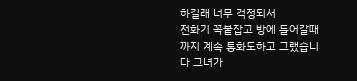하길래 너무 걱정되서
전화기 꼭붙잡고 방에 들어갈때까지 계속 통화도하고 그랬습니다 그녀가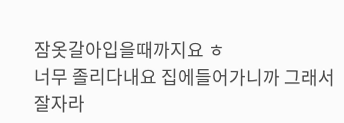잠옷갈아입을때까지요 ㅎ
너무 졸리다내요 집에들어가니까 그래서 잘자라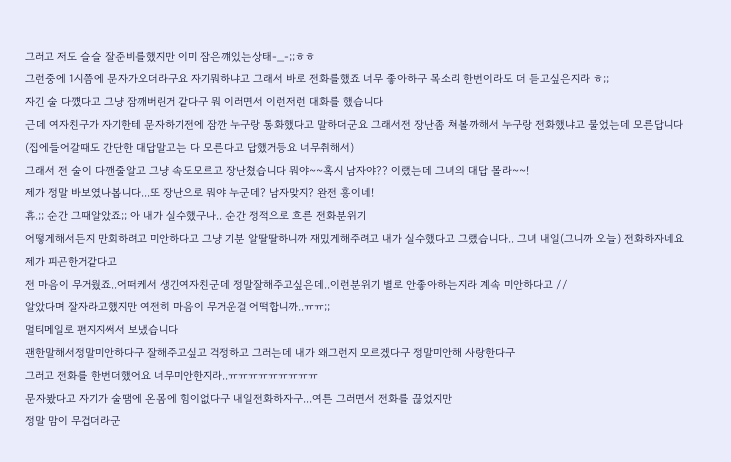그러고 저도 슬슬 잘준비를했지만 이미 잠은꺠있는상태-_-;;ㅎㅎ
그런중에 1시쯤에 문자가오더라구요 자기뭐하냐고 그래서 바로 전화를했죠 너무 좋아하구 목소리 한번이라도 더 듣고싶은지라 ㅎ;;
자긴 술 다꺴다고 그냥 잠깨버린거 같다구 뭐 이러면서 이런저런 대화를 했습니다
근데 여자친구가 자기한테 문자하기전에 잠깐 누구랑 통화했다고 말하더군요 그래서전 장난좀 쳐볼까해서 누구랑 전화했냐고 물었는데 모른답니다
(집에들어갈때도 간단한 대답말고는 다 모른다고 답했거등요 너무취해서)
그래서 전 술이 다깬줄알고 그냥 속도모르고 장난쳤습니다 뭐야~~혹시 남자야?? 이랬는데 그녀의 대답 몰라~~!
제가 정말 바보였나봅니다...또 장난으로 뭐야 누군데? 남자맞지? 완전 흥이네!
휴.;; 순간 그때알았죠;; 아 내가 실수했구나.. 순간 정적으로 흐른 전화분위기
어떻게해서든지 만회하려고 미안하다고 그냥 기분 알딸딸하니까 재밌게해주려고 내가 실수했다고 그랬습니다.. 그녀 내일(그니까 오늘) 전화하자네요 제가 피곤한거같다고
전 마음이 무거웠죠..어떠케서 생긴여자친군데 정말잘해주고싶은데..이런분위기 별로 안좋아하는지라 계속 미안하다고 //
알았다며 잘자라고했지만 여전히 마음이 무거운걸 어떡합니까..ㅠㅠ;;
멀티메일로 편지지써서 보냈습니다
괜한말해서정말미안하다구 잘해주고싶고 걱정하고 그러는데 내가 왜그런지 모르겠다구 정말미안해 사랑한다구
그러고 전화를 한번더했어요 너무미안한지라..ㅠㅠㅠㅠㅠㅠㅠㅠㅠ
문자봤다고 자기가 술땜에 온몸에 힘이없다구 내일전화하자구...여튼 그러면서 전화를 끊었지만
정말 맘이 무겁더라군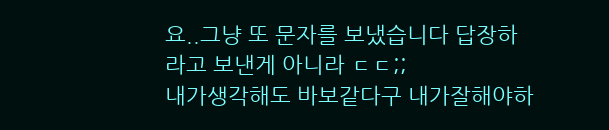요..그냥 또 문자를 보냈습니다 답장하라고 보낸게 아니라 ㄷㄷ;;
내가생각해도 바보같다구 내가잘해야하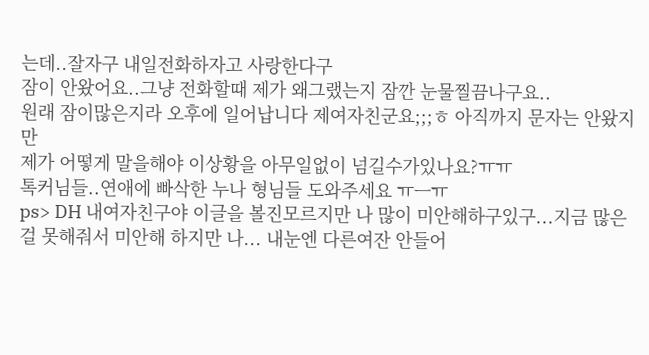는데..잘자구 내일전화하자고 사랑한다구
잠이 안왔어요..그냥 전화할때 제가 왜그랬는지 잠깐 눈물찔끔나구요..
원래 잠이많은지라 오후에 일어납니다 제여자친군요;;;ㅎ 아직까지 문자는 안왔지만
제가 어떻게 말을해야 이상황을 아무일없이 넘길수가있나요?ㅠㅠ
톡커님들..연애에 빠삭한 누나 형님들 도와주세요 ㅠㅡㅠ
ps> DH 내여자친구야 이글을 볼진모르지만 나 많이 미안해하구있구...지금 많은걸 못해줘서 미안해 하지만 나... 내눈엔 다른여잔 안들어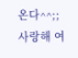온다^^;; 사랑해 여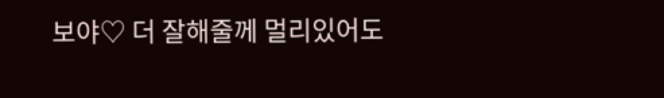보야♡ 더 잘해줄께 멀리있어도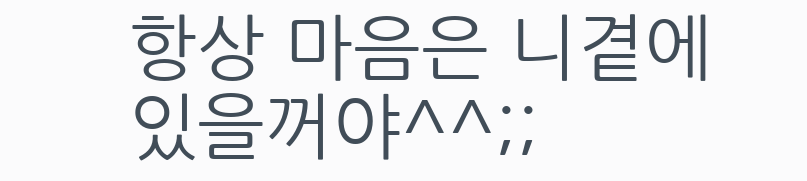항상 마음은 니곁에있을꺼야^^;;